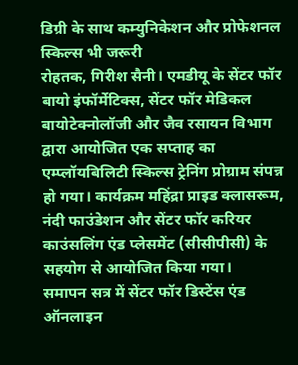डिग्री के साथ कम्युनिकेशन और प्रोफेशनल स्किल्स भी जरूरी
रोहतक, गिरीश सैनी। एमडीयू के सेंटर फॉर बायो इंफॉर्मेटिक्स, सेंटर फॉर मेडिकल बायोटेक्नोलॉजी और जैव रसायन विभाग द्वारा आयोजित एक सप्ताह का एम्प्लॉयबिलिटी स्किल्स ट्रेनिंग प्रोग्राम संपन्न हो गया। कार्यक्रम महिंद्रा प्राइड क्लासरूम, नंदी फाउंडेशन और सेंटर फॉर करियर काउंसलिंग एंड प्लेसमेंट (सीसीपीसी) के सहयोग से आयोजित किया गया।
समापन सत्र में सेंटर फॉर डिस्टेंस एंड ऑनलाइन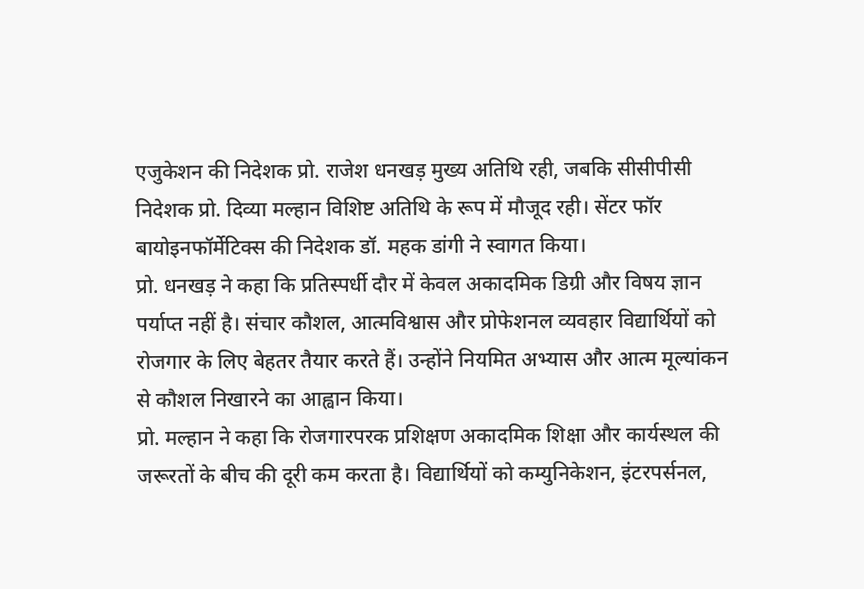एजुकेशन की निदेशक प्रो. राजेश धनखड़ मुख्य अतिथि रही, जबकि सीसीपीसी निदेशक प्रो. दिव्या मल्हान विशिष्ट अतिथि के रूप में मौजूद रही। सेंटर फॉर बायोइनफॉर्मेटिक्स की निदेशक डॉ. महक डांगी ने स्वागत किया।
प्रो. धनखड़ ने कहा कि प्रतिस्पर्धी दौर में केवल अकादमिक डिग्री और विषय ज्ञान पर्याप्त नहीं है। संचार कौशल, आत्मविश्वास और प्रोफेशनल व्यवहार विद्यार्थियों को रोजगार के लिए बेहतर तैयार करते हैं। उन्होंने नियमित अभ्यास और आत्म मूल्यांकन से कौशल निखारने का आह्वान किया।
प्रो. मल्हान ने कहा कि रोजगारपरक प्रशिक्षण अकादमिक शिक्षा और कार्यस्थल की जरूरतों के बीच की दूरी कम करता है। विद्यार्थियों को कम्युनिकेशन, इंटरपर्सनल,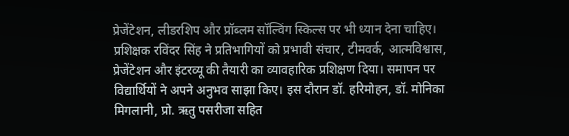प्रेजेंटेशन, लीडरशिप और प्रॉब्लम सॉल्विंग स्किल्स पर भी ध्यान देना चाहिए।
प्रशिक्षक रविंदर सिंह ने प्रतिभागियों को प्रभावी संचार, टीमवर्क, आत्मविश्वास, प्रेजेंटेशन और इंटरव्यू की तैयारी का व्यावहारिक प्रशिक्षण दिया। समापन पर विद्यार्थियों ने अपने अनुभव साझा किए। इस दौरान डॉ. हरिमोहन, डॉ. मोनिका मिगलानी, प्रो. ऋतु पसरीजा सहित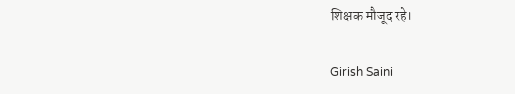शिक्षक मौजूद रहे।

Girish Saini